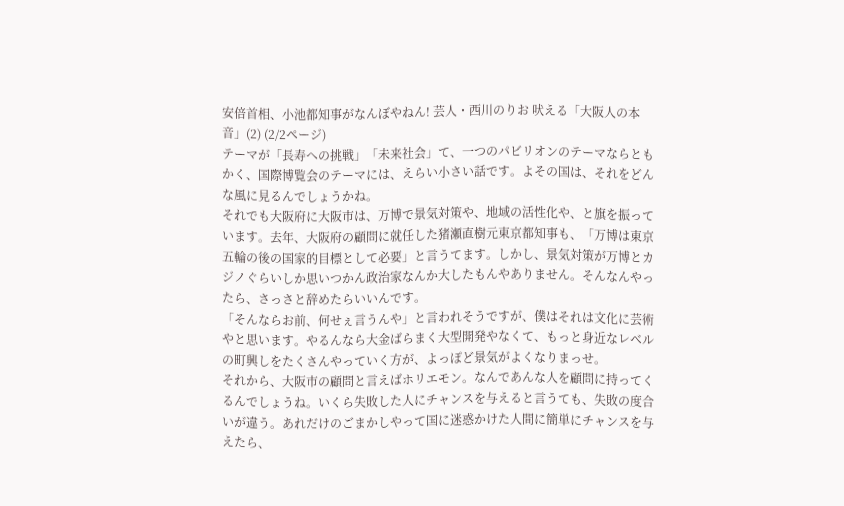安倍首相、小池都知事がなんぼやねん! 芸人・西川のりお 吠える「大阪人の本音」(2) (2/2ページ)
テーマが「長寿への挑戦」「未来社会」て、一つのパビリオンのテーマならともかく、国際博覧会のテーマには、えらい小さい話です。よその国は、それをどんな風に見るんでしょうかね。
それでも大阪府に大阪市は、万博で景気対策や、地域の活性化や、と旗を振っています。去年、大阪府の顧問に就任した猪瀬直樹元東京都知事も、「万博は東京五輪の後の国家的目標として必要」と言うてます。しかし、景気対策が万博とカジノぐらいしか思いつかん政治家なんか大したもんやありません。そんなんやったら、さっさと辞めたらいいんです。
「そんならお前、何せぇ言うんや」と言われそうですが、僕はそれは文化に芸術やと思います。やるんなら大金ばらまく大型開発やなくて、もっと身近なレベルの町興しをたくさんやっていく方が、よっぽど景気がよくなりまっせ。
それから、大阪市の顧問と言えばホリエモン。なんであんな人を顧問に持ってくるんでしょうね。いくら失敗した人にチャンスを与えると言うても、失敗の度合いが違う。あれだけのごまかしやって国に迷惑かけた人間に簡単にチャンスを与えたら、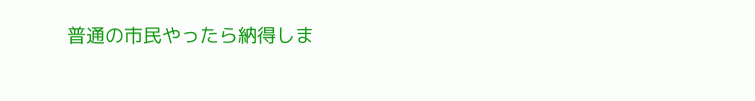普通の市民やったら納得しま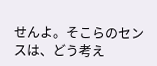せんよ。そこらのセンスは、どう考え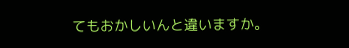てもおかしいんと違いますか。